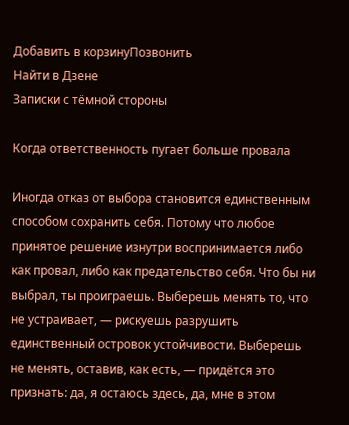Добавить в корзинуПозвонить
Найти в Дзене
Записки с тёмной стороны

Когда ответственность пугает больше провала

Иногда отказ от выбора становится единственным способом сохранить себя. Потому что любое принятое решение изнутри воспринимается либо как провал, либо как предательство себя. Что бы ни выбрал, ты проиграешь. Выберешь менять то, что не устраивает, — рискуешь разрушить единственный островок устойчивости. Выберешь не менять, оставив, как есть, — придётся это признать: да, я остаюсь здесь, да, мне в этом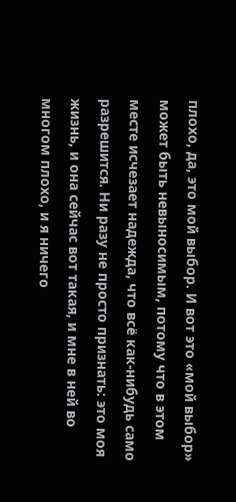плохо, да, это мой выбор. И вот это «мой выбор» может быть невыносимым, потому что в этом месте исчезает надежда, что всё как-нибудь само разрешится. Ни разу не просто признать: это моя жизнь, и она сейчас вот такая, и мне в ней во многом плохо, и я ничего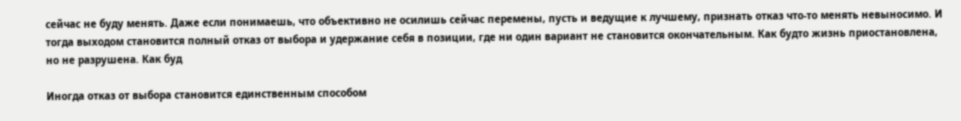сейчас не буду менять. Даже если понимаешь, что объективно не осилишь сейчас перемены, пусть и ведущие к лучшему, признать отказ что-то менять невыносимо. И тогда выходом становится полный отказ от выбора и удержание себя в позиции, где ни один вариант не становится окончательным. Как будто жизнь приостановлена, но не разрушена. Как буд

Иногда отказ от выбора становится единственным способом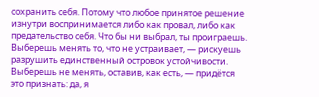сохранить себя. Потому что любое принятое решение изнутри воспринимается либо как провал, либо как предательство себя. Что бы ни выбрал, ты проиграешь. Выберешь менять то, что не устраивает, — рискуешь разрушить единственный островок устойчивости. Выберешь не менять, оставив, как есть, — придётся это признать: да, я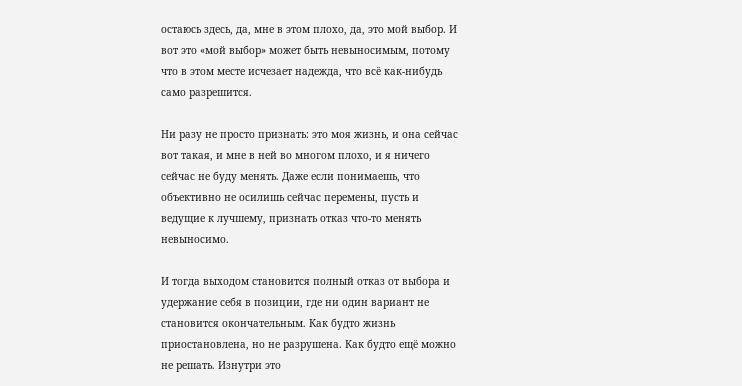остаюсь здесь, да, мне в этом плохо, да, это мой выбор. И вот это «мой выбор» может быть невыносимым, потому что в этом месте исчезает надежда, что всё как-нибудь само разрешится.

Ни разу не просто признать: это моя жизнь, и она сейчас вот такая, и мне в ней во многом плохо, и я ничего сейчас не буду менять. Даже если понимаешь, что объективно не осилишь сейчас перемены, пусть и ведущие к лучшему, признать отказ что-то менять невыносимо.

И тогда выходом становится полный отказ от выбора и удержание себя в позиции, где ни один вариант не становится окончательным. Как будто жизнь приостановлена, но не разрушена. Как будто ещё можно не решать. Изнутри это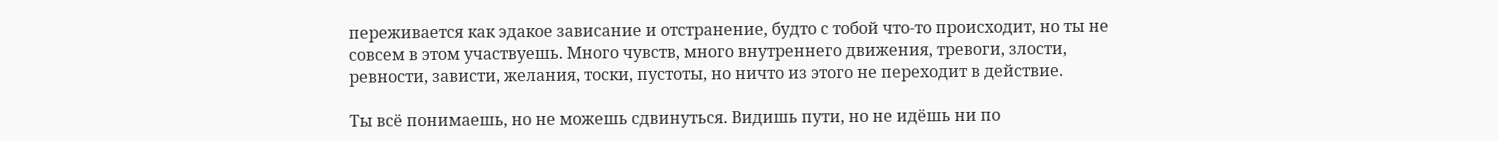переживается как эдакое зависание и отстранение, будто с тобой что-то происходит, но ты не совсем в этом участвуешь. Много чувств, много внутреннего движения, тревоги, злости, ревности, зависти, желания, тоски, пустоты, но ничто из этого не переходит в действие.

Ты всё понимаешь, но не можешь сдвинуться. Видишь пути, но не идёшь ни по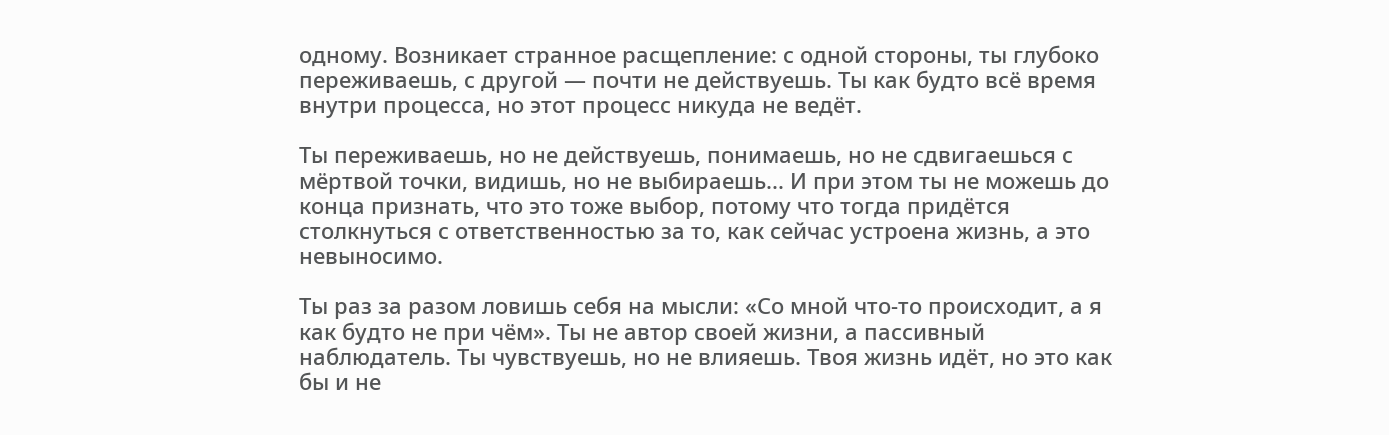одному. Возникает странное расщепление: с одной стороны, ты глубоко переживаешь, с другой — почти не действуешь. Ты как будто всё время внутри процесса, но этот процесс никуда не ведёт.

Ты переживаешь, но не действуешь, понимаешь, но не сдвигаешься с мёртвой точки, видишь, но не выбираешь... И при этом ты не можешь до конца признать, что это тоже выбор, потому что тогда придётся столкнуться с ответственностью за то, как сейчас устроена жизнь, а это невыносимо.

Ты раз за разом ловишь себя на мысли: «Со мной что‑то происходит, а я как будто не при чём». Ты не автор своей жизни, а пассивный наблюдатель. Ты чувствуешь, но не влияешь. Твоя жизнь идёт, но это как бы и не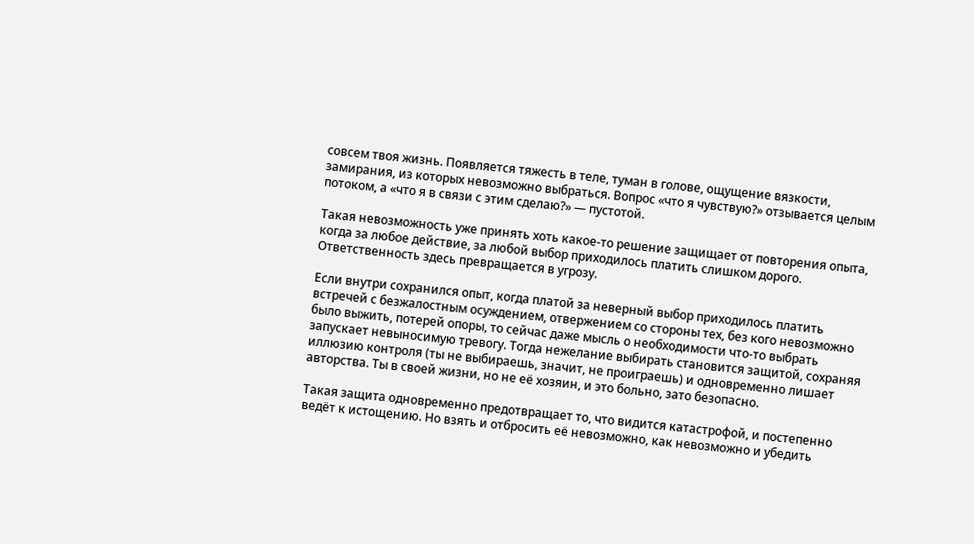совсем твоя жизнь. Появляется тяжесть в теле, туман в голове, ощущение вязкости, замирания, из которых невозможно выбраться. Вопрос «что я чувствую?» отзывается целым потоком, а «что я в связи с этим сделаю?» — пустотой.

Такая невозможность уже принять хоть какое-то решение защищает от повторения опыта, когда за любое действие, за любой выбор приходилось платить слишком дорого. Ответственность здесь превращается в угрозу.

Если внутри сохранился опыт, когда платой за неверный выбор приходилось платить встречей с безжалостным осуждением, отвержением со стороны тех, без кого невозможно было выжить, потерей опоры, то сейчас даже мысль о необходимости что-то выбрать запускает невыносимую тревогу. Тогда нежелание выбирать становится защитой, сохраняя иллюзию контроля (ты не выбираешь, значит, не проиграешь) и одновременно лишает авторства. Ты в своей жизни, но не её хозяин, и это больно, зато безопасно.

Такая защита одновременно предотвращает то, что видится катастрофой, и постепенно ведёт к истощению. Но взять и отбросить её невозможно, как невозможно и убедить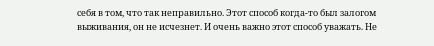себя в том, что так неправильно. Этот способ когда-то был залогом выживания, он не исчезнет. И очень важно этот способ уважать. Не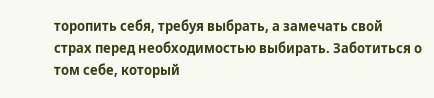торопить себя, требуя выбрать, а замечать свой страх перед необходимостью выбирать. Заботиться о том себе, который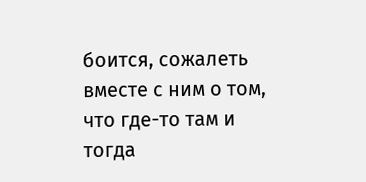боится, сожалеть вместе с ним о том, что где-то там и тогда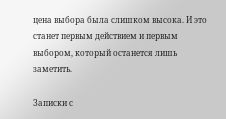цена выбора была слишком высока. И это станет первым действием и первым выбором, который останется лишь заметить.

Записки с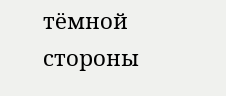тёмной стороны